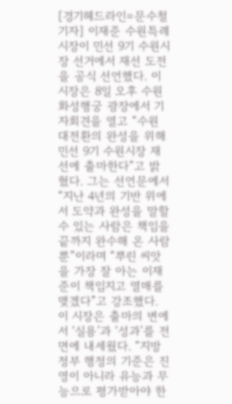[경기헤드라인=문수철 기자] 이재준 수원특례시장이 민선 9기 수원시장 선거에서 재선 도전을 공식 선언했다. 이 시장은 8일 오후 수원 화성행궁 광장에서 기자회견을 열고 “수원 대전환의 완성을 위해 민선 9기 수원시장 재선에 출마한다”고 밝혔다. 그는 선언문에서 “지난 4년의 기반 위에서 도약과 완성을 말할 수 있는 사람은 책임을 끝까지 완수해 온 사람뿐”이라며 “뿌린 씨앗을 가장 잘 아는 이재준이 책임지고 열매를 맺겠다”고 강조했다. 이 시장은 출마의 변에서 ‘실용’과 ‘성과’를 전면에 내세웠다. “지방정부 행정의 기준은 진영이 아니라 유능과 무능으로 평가받아야 한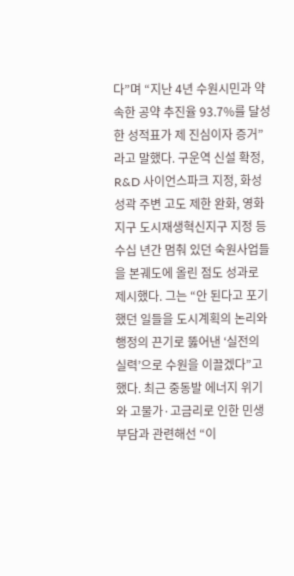다”며 “지난 4년 수원시민과 약속한 공약 추진율 93.7%를 달성한 성적표가 제 진심이자 증거”라고 말했다. 구운역 신설 확정, R&D 사이언스파크 지정, 화성성곽 주변 고도 제한 완화, 영화지구 도시재생혁신지구 지정 등 수십 년간 멈춰 있던 숙원사업들을 본궤도에 올린 점도 성과로 제시했다. 그는 “안 된다고 포기했던 일들을 도시계획의 논리와 행정의 끈기로 뚫어낸 ‘실전의 실력’으로 수원을 이끌겠다”고 했다. 최근 중동발 에너지 위기와 고물가·고금리로 인한 민생 부담과 관련해선 “이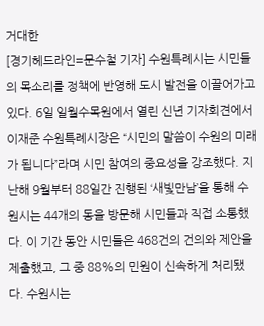거대한
[경기헤드라인=문수철 기자] 수원특례시는 시민들의 목소리를 정책에 반영해 도시 발전을 이끌어가고 있다. 6일 일월수목원에서 열린 신년 기자회견에서 이재준 수원특례시장은 “시민의 말씀이 수원의 미래가 됩니다”라며 시민 참여의 중요성을 강조했다. 지난해 9월부터 88일간 진행된 ‘새빛만남’을 통해 수원시는 44개의 동을 방문해 시민들과 직접 소통했다. 이 기간 동안 시민들은 468건의 건의와 제안을 제출했고, 그 중 88%의 민원이 신속하게 처리됐다. 수원시는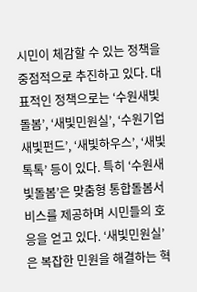시민이 체감할 수 있는 정책을 중점적으로 추진하고 있다. 대표적인 정책으로는 ‘수원새빛돌봄’, ‘새빛민원실’, ‘수원기업새빛펀드’, ‘새빛하우스’, ‘새빛톡톡’ 등이 있다. 특히 ‘수원새빛돌봄’은 맞춤형 통합돌봄서비스를 제공하며 시민들의 호응을 얻고 있다. ‘새빛민원실’은 복잡한 민원을 해결하는 혁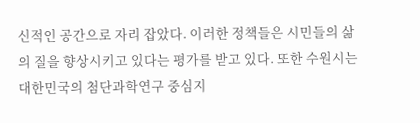신적인 공간으로 자리 잡았다. 이러한 정책들은 시민들의 삶의 질을 향상시키고 있다는 평가를 받고 있다. 또한 수원시는 대한민국의 첨단과학연구 중심지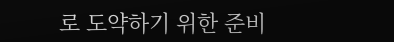로 도약하기 위한 준비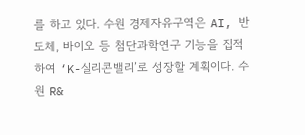를 하고 있다. 수원 경제자유구역은 AI, 반도체, 바이오 등 첨단과학연구 기능을 집적하여 ‘K-실리콘밸리’로 성장할 계획이다. 수원 R&